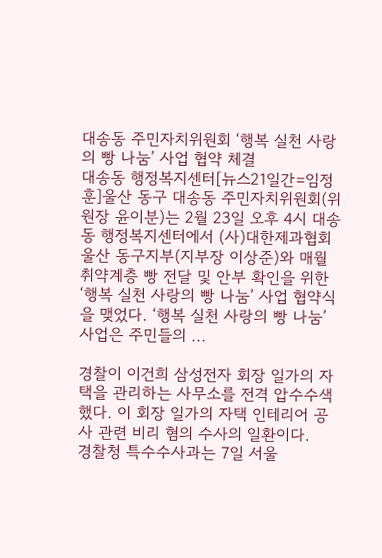대송동 주민자치위원회 ‘행복 실천 사랑의 빵 나눔’ 사업 협약 체결
대송동 행정복지센터[뉴스21일간=임정훈]울산 동구 대송동 주민자치위원회(위원장 윤이분)는 2월 23일 오후 4시 대송동 행정복지센터에서 (사)대한제과협회 울산 동구지부(지부장 이상준)와 매월 취약계층 빵 전달 및 안부 확인을 위한 ‘행복 실천 사랑의 빵 나눔’ 사업 협약식을 맺었다. ‘행복 실천 사랑의 빵 나눔’ 사업은 주민들의 ...

경찰이 이건희 삼성전자 회장 일가의 자택을 관리하는 사무소를 전격 압수수색했다. 이 회장 일가의 자택 인테리어 공사 관련 비리 혐의 수사의 일환이다.
경찰청 특수수사과는 7일 서울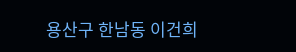용산구 한남동 이건희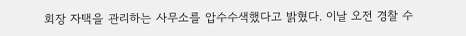회장 자택을 관리하는 사무소를 압수수색했다고 밝혔다. 이날 오전 경찰 수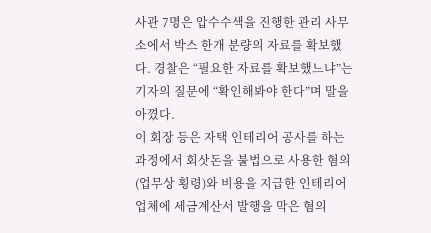사관 7명은 압수수색을 진행한 관리 사무소에서 박스 한개 분량의 자료를 확보했다. 경찰은 “필요한 자료를 확보했느냐”는 기자의 질문에 “확인해봐야 한다”며 말을 아꼈다.
이 회장 등은 자택 인테리어 공사를 하는 과정에서 회삿돈을 불법으로 사용한 혐의(업무상 횡령)와 비용을 지급한 인테리어 업체에 세금계산서 발행을 막은 혐의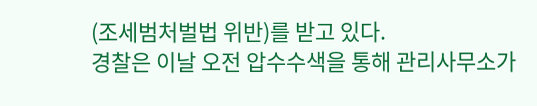(조세범처벌법 위반)를 받고 있다.
경찰은 이날 오전 압수수색을 통해 관리사무소가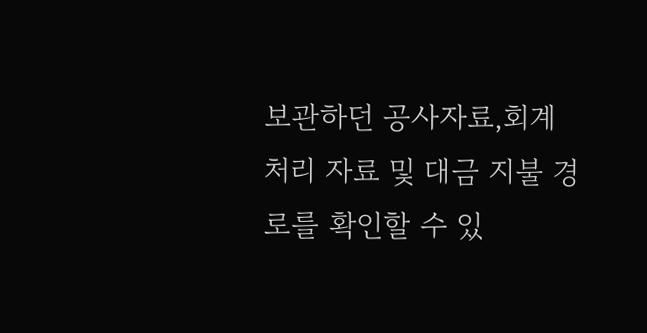보관하던 공사자료,회계처리 자료 및 대금 지불 경로를 확인할 수 있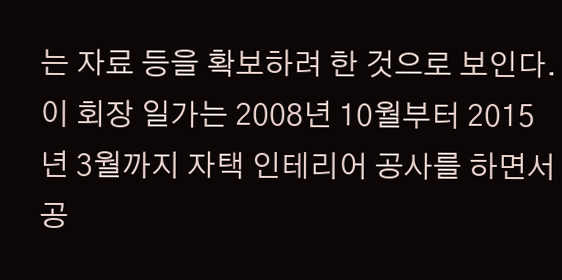는 자료 등을 확보하려 한 것으로 보인다.
이 회장 일가는 2008년 10월부터 2015년 3월까지 자택 인테리어 공사를 하면서 공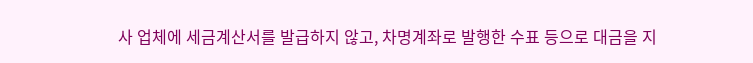사 업체에 세금계산서를 발급하지 않고, 차명계좌로 발행한 수표 등으로 대금을 지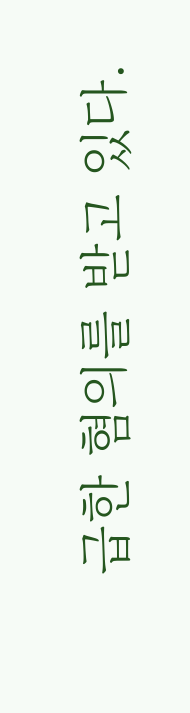급한 혐의를 받고 있다.